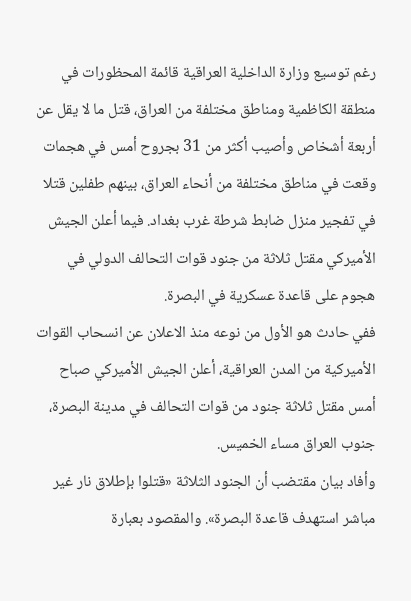رغم توسيع وزارة الداخلية العراقية قائمة المحظورات في منطقة الكاظمية ومناطق مختلفة من العراق، قتل ما لا يقل عن أربعة أشخاص وأصيب أكثر من 31 بجروح أمس في هجمات وقعت في مناطق مختلفة من أنحاء العراق، بينهم طفلين قتلا في تفجير منزل ضابط شرطة غرب بغداد. فيما أعلن الجيش الأميركي مقتل ثلاثة من جنود قوات التحالف الدولي في هجوم على قاعدة عسكرية في البصرة.
ففي حادث هو الأول من نوعه منذ الاعلان عن انسحاب القوات الأميركية من المدن العراقية، أعلن الجيش الأميركي صباح أمس مقتل ثلاثة جنود من قوات التحالف في مدينة البصرة، جنوب العراق مساء الخميس.
وأفاد بيان مقتضب أن الجنود الثلاثة «قتلوا بإطلاق نار غير مباشر استهدف قاعدة البصرة». والمقصود بعبارة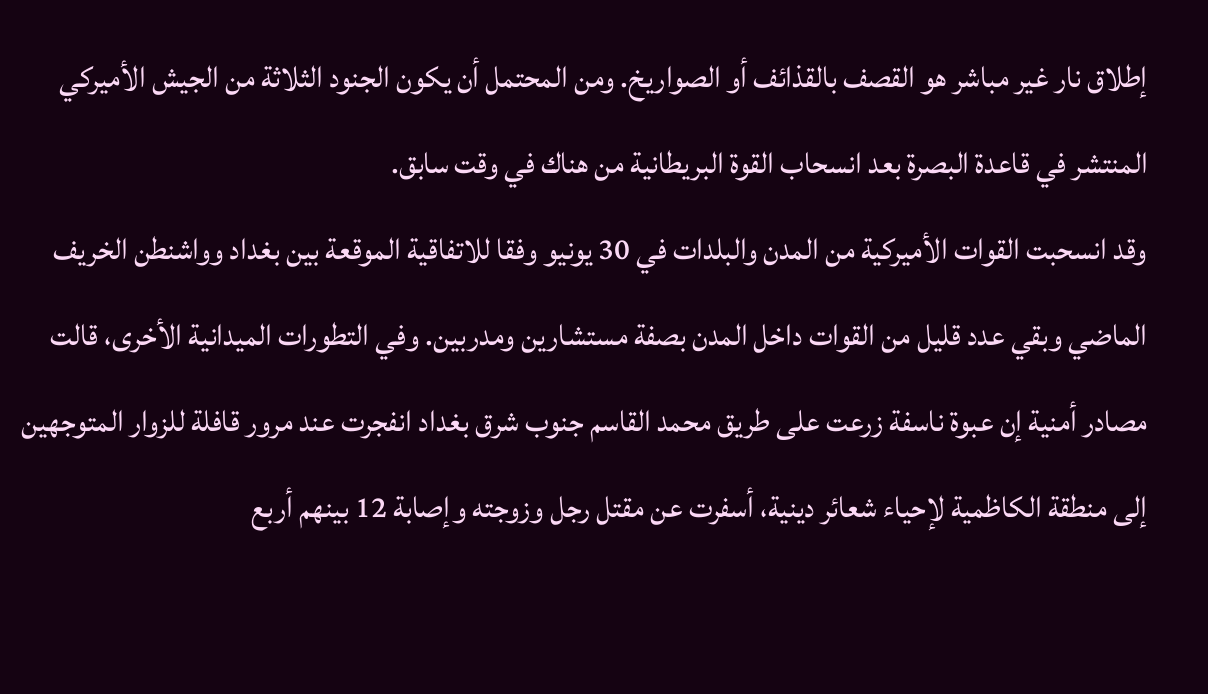إطلاق نار غير مباشر هو القصف بالقذائف أو الصواريخ. ومن المحتمل أن يكون الجنود الثلاثة من الجيش الأميركي المنتشر في قاعدة البصرة بعد انسحاب القوة البريطانية من هناك في وقت سابق.
وقد انسحبت القوات الأميركية من المدن والبلدات في 30 يونيو وفقا للاتفاقية الموقعة بين بغداد وواشنطن الخريف الماضي وبقي عدد قليل من القوات داخل المدن بصفة مستشارين ومدربين. وفي التطورات الميدانية الأخرى، قالت مصادر أمنية إن عبوة ناسفة زرعت على طريق محمد القاسم جنوب شرق بغداد انفجرت عند مرور قافلة للزوار المتوجهين إلى منطقة الكاظمية لإحياء شعائر دينية، أسفرت عن مقتل رجل وزوجته وإصابة 12 بينهم أربع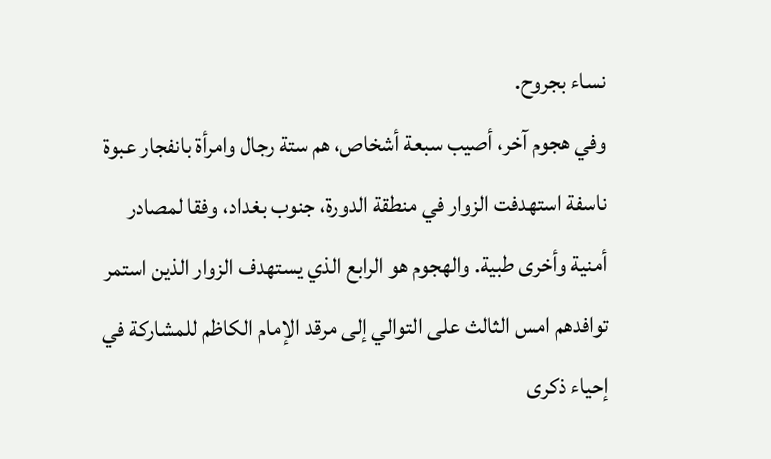نساء بجروح.
وفي هجوم آخر، أصيب سبعة أشخاص، هم ستة رجال وامرأة بانفجار عبوة ناسفة استهدفت الزوار في منطقة الدورة، جنوب بغداد، وفقا لمصادر أمنية وأخرى طبية. والهجوم هو الرابع الذي يستهدف الزوار الذين استمر توافدهم امس الثالث على التوالي إلى مرقد الإمام الكاظم للمشاركة في إحياء ذكرى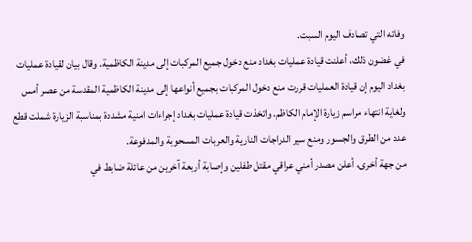وفاته التي تصادف اليوم السبت.
في غضون ذلك، أعلنت قيادة عمليات بغداد منع دخول جميع المركبات إلى مدينة الكاظمية. وقال بيان لقيادة عمليات بغداد اليوم إن قيادة العمليات قررت منع دخول المركبات بجميع أنواعها إلى مدينة الكاظمية المقدسة من عصر أمس ولغاية انتهاء مراسم زيارة الإمام الكاظم. واتخذت قيادة عمليات بغداد إجراءات امنية مشددة بمناسبة الزيارة شملت قطع عدد من الطرق والجسور ومنع سير الدراجات النارية والعربات المسحوبة والمدفوعة.
من جهة أخرى، أعلن مصدر أمني عراقي مقتل طفلين وإصابة أربعة آخرين من عائلة ضابط في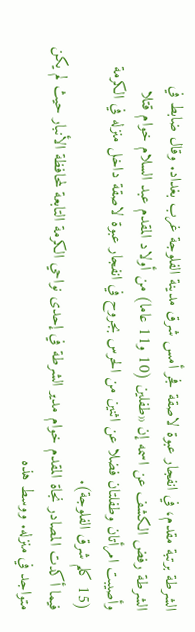الشرطة برتبة مقدم، في انفجار عبوة لاصقة فجر أمس شرق مدينة الفلوجة غرب بغداد. وقال ضابط في الشرطة رفض الكشف عن اسمه إن «طفلين (10 و11 عاما) من أولاد المقدم عبد السلام خوام قتلا وأصيبت امرأتان وطفلتان فضلا عن اثنين من الحرس بجروح في انفجار عبوة لاصقة داخل منزله في الكرمة (15 كلم شرق الفلوجة).
فيما أكدت المصادر نجاة المقدم خوام مدير الشرطة في إحدى نواحي الكرمة التابعة لمحافظة الأنبار حيث لم يكن متواجد في منزله. ووسط هذه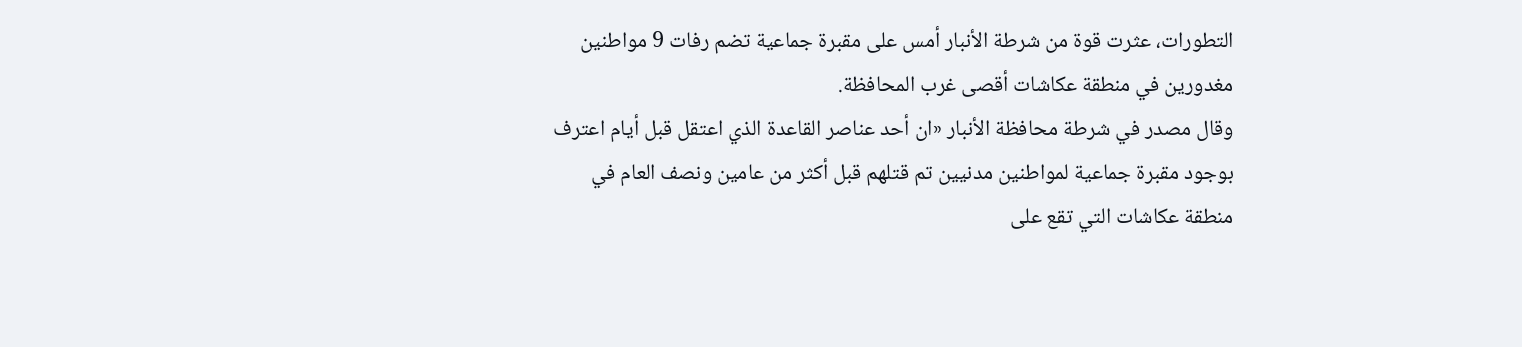التطورات، عثرت قوة من شرطة الأنبار أمس على مقبرة جماعية تضم رفات 9 مواطنين مغدورين في منطقة عكاشات أقصى غرب المحافظة.
وقال مصدر في شرطة محافظة الأنبار «ان أحد عناصر القاعدة الذي اعتقل قبل أيام اعترف بوجود مقبرة جماعية لمواطنين مدنيين تم قتلهم قبل أكثر من عامين ونصف العام في منطقة عكاشات التي تقع على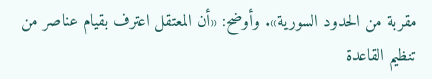مقربة من الحدود السورية». وأوضح: «أن المعتقل اعترف بقيام عناصر من تنظيم القاعدة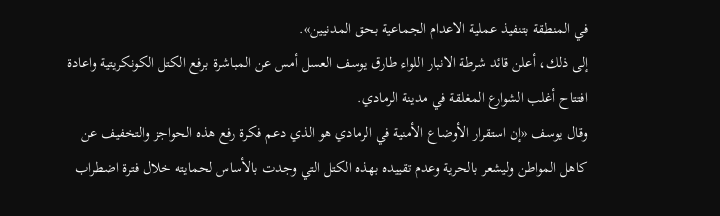في المنطقة بتنفيذ عملية الاعدام الجماعية بحق المدنيين».
إلى ذلك، أعلن قائد شرطة الانبار اللواء طارق يوسف العسل أمس عن المباشرة برفع الكتل الكونكريتية واعادة افتتاح أغلب الشوارع المغلقة في مدينة الرمادي.
وقال يوسف «إن استقرار الأوضاع الأمنية في الرمادي هو الذي دعم فكرة رفع هذه الحواجز والتخفيف عن كاهل المواطن وليشعر بالحرية وعدم تقييده بهذه الكتل التي وجدت بالأساس لحمايته خلال فترة اضطراب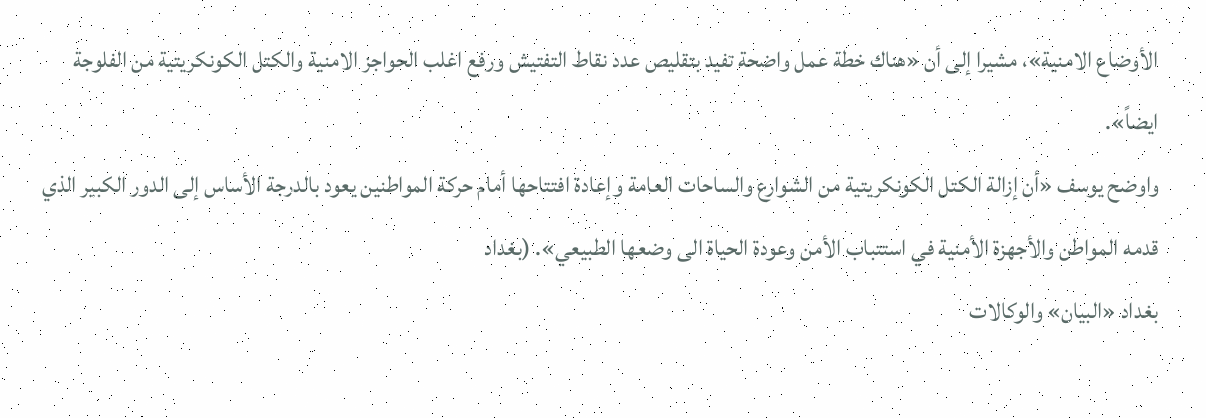الأوضاع الامنية»، مشيرا إلى أن «هناك خطة عمل واضحة تفيد بتقليص عدد نقاط التفتيش ورفع اغلب الحواجز الامنية والكتل الكونكريتية من الفلوجة ايضاً».
واوضح يوسف «أن إزالة الكتل الكونكريتية من الشوارع والساحات العامة وإعادة افتتاحها أمام حركة المواطنين يعود بالدرجة الأساس إلى الدور الكبير الذي قدمه المواطن والأجهزة الأمنية في استتباب الأمن وعودة الحياة الى وضعها الطبيعي». (بغداد
بغداد «البيان» والوكالات